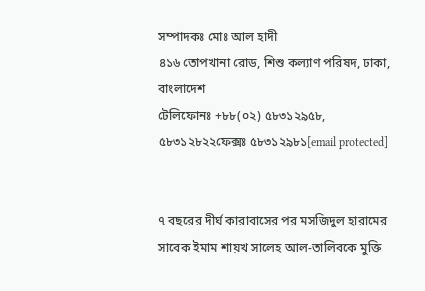সম্পাদকঃ মোঃ আল হাদী
৪১৬ তোপখানা রোড, শিশু কল্যাণ পরিষদ, ঢাকা, বাংলাদেশ
টেলিফোনঃ +৮৮(০২) ৫৮৩১২৯৫৮, ৫৮৩১২৮২২ফেক্সঃ ৫৮৩১২৯৮১[email protected]


৭ বছরের দীর্ঘ কারাবাসের পর মসজিদুল হারামের সাবেক ইমাম শায়খ সালেহ আল-তালিবকে মুক্তি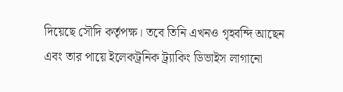দিয়েছে সৌদি কর্তৃপক্ষ। তবে তিনি এখনও গৃহবন্দি আছেন এবং তার পায়ে ইলেকট্রনিক ট্র্যাকিং ডিভাইস লাগানো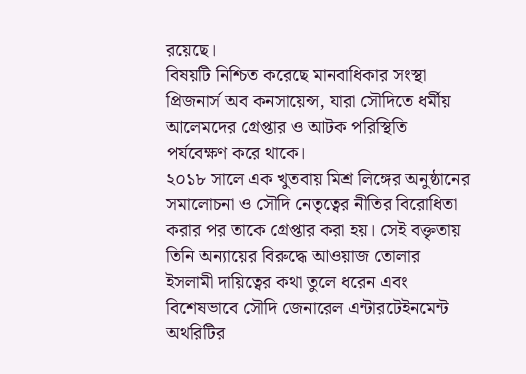রয়েছে।
বিষয়টি নিশ্চিত করেছে মানবাধিকার সংস্থা প্রিজনার্স অব কনসায়েন্স, যারা সৌদিতে ধর্মীয় আলেমদের গ্রেপ্তার ও আটক পরিস্থিতি পর্যবেক্ষণ করে থাকে।
২০১৮ সালে এক খুতবায় মিশ্র লিঙ্গের অনুষ্ঠানের সমালোচনা ও সৌদি নেতৃত্বের নীতির বিরোধিতা করার পর তাকে গ্রেপ্তার করা হয়। সেই বক্তৃতায় তিনি অন্যায়ের বিরুদ্ধে আওয়াজ তোলার ইসলামী দায়িত্বের কথা তুলে ধরেন এবং বিশেষভাবে সৌদি জেনারেল এন্টারটেইনমেন্ট অথরিটির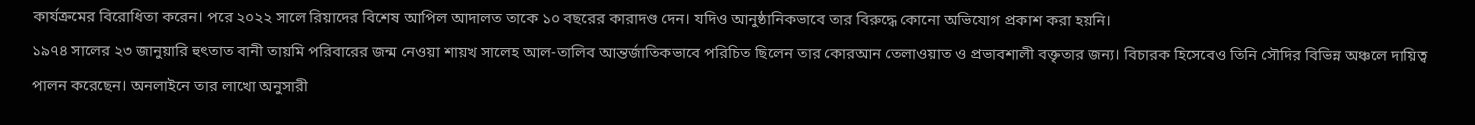কার্যক্রমের বিরোধিতা করেন। পরে ২০২২ সালে রিয়াদের বিশেষ আপিল আদালত তাকে ১০ বছরের কারাদণ্ড দেন। যদিও আনুষ্ঠানিকভাবে তার বিরুদ্ধে কোনো অভিযোগ প্রকাশ করা হয়নি।
১৯৭৪ সালের ২৩ জানুয়ারি হুৎতাত বানী তায়মি পরিবারের জন্ম নেওয়া শায়খ সালেহ আল-তালিব আন্তর্জাতিকভাবে পরিচিত ছিলেন তার কোরআন তেলাওয়াত ও প্রভাবশালী বক্তৃতার জন্য। বিচারক হিসেবেও তিনি সৌদির বিভিন্ন অঞ্চলে দায়িত্ব পালন করেছেন। অনলাইনে তার লাখো অনুসারী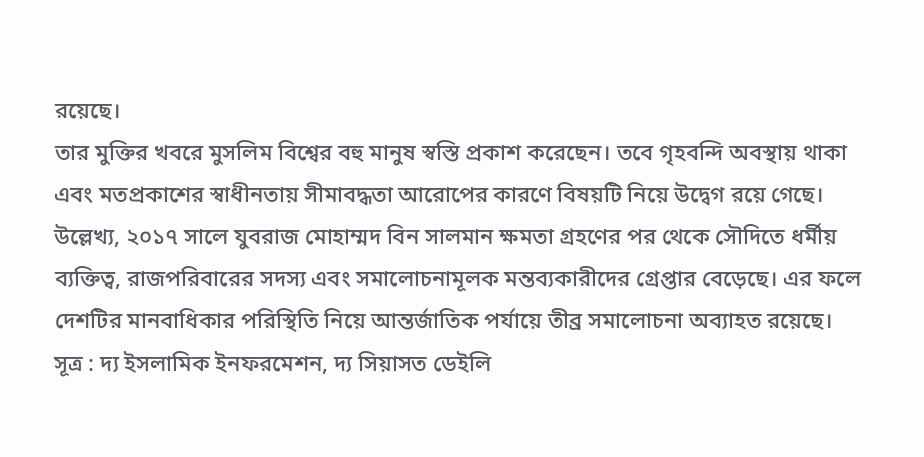রয়েছে।
তার মুক্তির খবরে মুসলিম বিশ্বের বহু মানুষ স্বস্তি প্রকাশ করেছেন। তবে গৃহবন্দি অবস্থায় থাকা এবং মতপ্রকাশের স্বাধীনতায় সীমাবদ্ধতা আরোপের কারণে বিষয়টি নিয়ে উদ্বেগ রয়ে গেছে।
উল্লেখ্য, ২০১৭ সালে যুবরাজ মোহাম্মদ বিন সালমান ক্ষমতা গ্রহণের পর থেকে সৌদিতে ধর্মীয় ব্যক্তিত্ব, রাজপরিবারের সদস্য এবং সমালোচনামূলক মন্তব্যকারীদের গ্রেপ্তার বেড়েছে। এর ফলে দেশটির মানবাধিকার পরিস্থিতি নিয়ে আন্তর্জাতিক পর্যায়ে তীব্র সমালোচনা অব্যাহত রয়েছে।
সূত্র : দ্য ইসলামিক ইনফরমেশন, দ্য সিয়াসত ডেইলি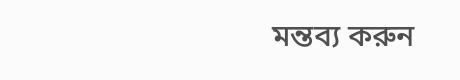মন্তব্য করুন